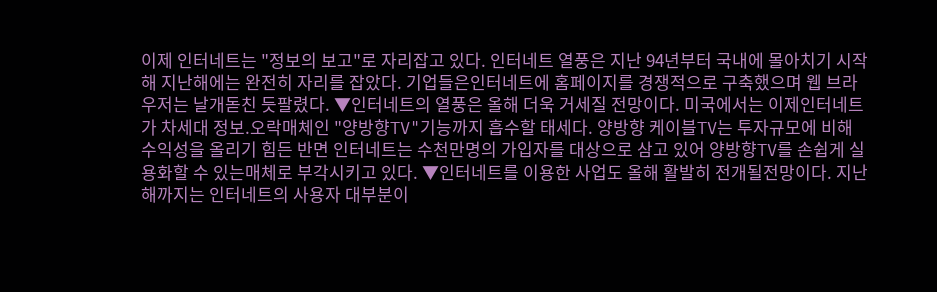이제 인터네트는 "정보의 보고"로 자리잡고 있다. 인터네트 열풍은 지난 94년부터 국내에 몰아치기 시작해 지난해에는 완전히 자리를 잡았다. 기업들은인터네트에 홈페이지를 경쟁적으로 구축했으며 웹 브라우저는 날개돋친 듯팔렸다. ▼인터네트의 열풍은 올해 더욱 거세질 전망이다. 미국에서는 이제인터네트가 차세대 정보.오락매체인 "양방향TV"기능까지 흡수할 태세다. 양방향 케이블TV는 투자규모에 비해 수익성을 올리기 힘든 반면 인터네트는 수천만명의 가입자를 대상으로 삼고 있어 양방향TV를 손쉽게 실용화할 수 있는매체로 부각시키고 있다. ▼인터네트를 이용한 사업도 올해 활발히 전개될전망이다. 지난해까지는 인터네트의 사용자 대부분이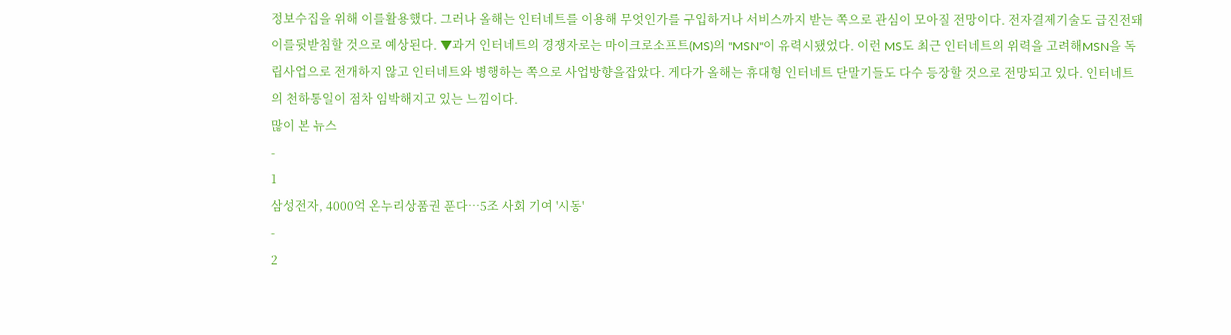정보수집을 위해 이를활용했다. 그러나 올해는 인터네트를 이용해 무엇인가를 구입하거나 서비스까지 받는 쪽으로 관심이 모아질 전망이다. 전자결제기술도 급진전돼 이를뒷받침할 것으로 예상된다. ▼과거 인터네트의 경쟁자로는 마이크로소프트(MS)의 "MSN"이 유력시됐었다. 이런 MS도 최근 인터네트의 위력을 고려해MSN을 독립사업으로 전개하지 않고 인터네트와 병행하는 쪽으로 사업방향을잡았다. 게다가 올해는 휴대형 인터네트 단말기들도 다수 등장할 것으로 전망되고 있다. 인터네트의 천하통일이 점차 임박해지고 있는 느낌이다.
많이 본 뉴스
-
1
삼성전자, 4000억 온누리상품권 푼다…5조 사회 기여 '시동'
-
2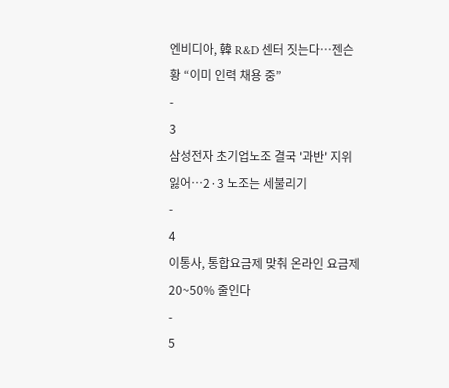엔비디아, 韓 R&D 센터 짓는다…젠슨 황 “이미 인력 채용 중”
-
3
삼성전자 초기업노조 결국 '과반' 지위 잃어…2·3 노조는 세불리기
-
4
이통사, 통합요금제 맞춰 온라인 요금제 20~50% 줄인다
-
5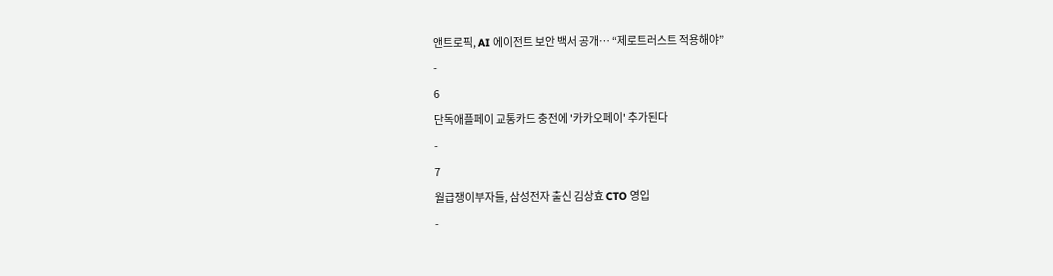앤트로픽, AI 에이전트 보안 백서 공개… “제로트러스트 적용해야”
-
6
단독애플페이 교통카드 충전에 '카카오페이' 추가된다
-
7
월급쟁이부자들, 삼성전자 출신 김상효 CTO 영입
-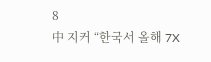8
中 지커 “한국서 올해 7X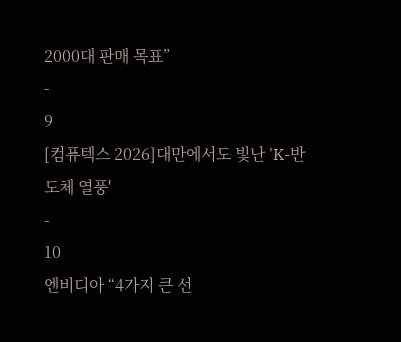2000대 판매 목표”
-
9
[컴퓨텍스 2026]대만에서도 빛난 'K-반도체 열풍'
-
10
엔비디아 “4가지 큰 선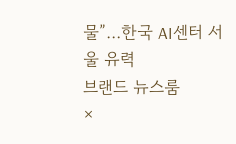물”…한국 AI센터 서울 유력
브랜드 뉴스룸
×